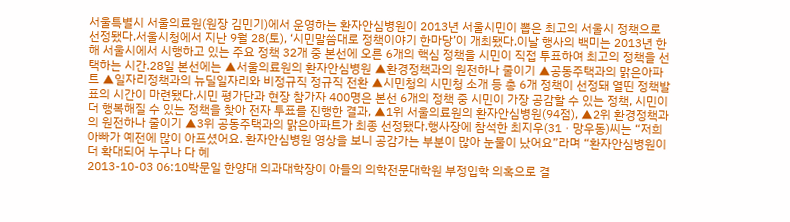서울특별시 서울의료원(원장 김민기)에서 운영하는 환자안심병원이 2013년 서울시민이 뽑은 최고의 서울시 정책으로 선정됐다.서울시청에서 지난 9월 28(토), ‘시민말씀대로 정책이야기 한마당’이 개최됐다.이날 행사의 백미는 2013년 한해 서울시에서 시행하고 있는 주요 정책 32개 중 본선에 오른 6개의 핵심 정책을 시민이 직접 투표하여 최고의 정책을 선택하는 시간.28일 본선에는 ▲서울의료원의 환자안심병원 ▲환경정책과의 원전하나 줄이기 ▲공동주택과의 맑은아파트 ▲일자리정책과의 뉴딜일자리와 비정규직 정규직 전환 ▲시민청의 시민청 소개 등 총 6개 정책이 선정돼 열띤 정책발표의 시간이 마련됐다.시민 평가단과 현장 참가자 400명은 본선 6개의 정책 중 시민이 가장 공감할 수 있는 정책, 시민이 더 행복해질 수 있는 정책을 찾아 전자 투표를 진행한 결과, ▲1위 서울의료원의 환자안심병원(94점), ▲2위 환경정책과의 원전하나 줄이기 ▲3위 공동주택과의 맑은아파트가 최종 선정됐다.행사장에 참석한 최지우(31ㆍ망우동)씨는 “저희 아빠가 예전에 많이 아프셨어요. 환자안심병원 영상을 보니 공감가는 부분이 많아 눈물이 났어요”라며 “환자안심병원이 더 확대되어 누구나 다 혜
2013-10-03 06:10박문일 한양대 의과대학장이 아들의 의학전문대학원 부정입학 의혹으로 결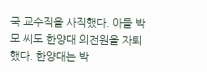국 교수직을 사직했다. 아들 박모 씨도 한양대 의전원을 자퇴했다. 한양대는 박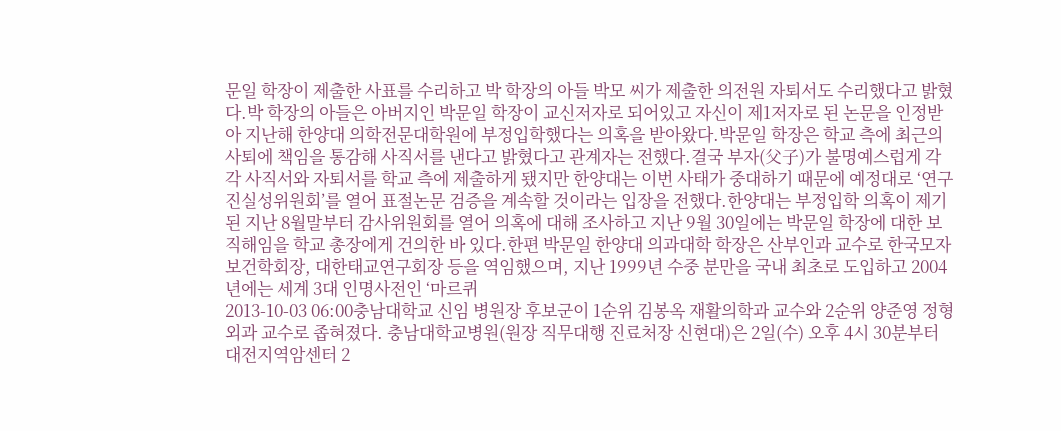문일 학장이 제출한 사표를 수리하고 박 학장의 아들 박모 씨가 제출한 의전원 자퇴서도 수리했다고 밝혔다.박 학장의 아들은 아버지인 박문일 학장이 교신저자로 되어있고 자신이 제1저자로 된 논문을 인정받아 지난해 한양대 의학전문대학원에 부정입학했다는 의혹을 받아왔다.박문일 학장은 학교 측에 최근의 사퇴에 책임을 통감해 사직서를 낸다고 밝혔다고 관계자는 전했다.결국 부자(父子)가 불명예스럽게 각각 사직서와 자퇴서를 학교 측에 제출하게 됐지만 한양대는 이번 사태가 중대하기 때문에 예정대로 ‘연구진실성위원회’를 열어 표절논문 검증을 계속할 것이라는 입장을 전했다.한양대는 부정입학 의혹이 제기된 지난 8월말부터 감사위원회를 열어 의혹에 대해 조사하고 지난 9월 30일에는 박문일 학장에 대한 보직해임을 학교 총장에게 건의한 바 있다.한편 박문일 한양대 의과대학 학장은 산부인과 교수로 한국모자보건학회장, 대한태교연구회장 등을 역임했으며, 지난 1999년 수중 분만을 국내 최초로 도입하고 2004년에는 세계 3대 인명사전인 ‘마르퀴
2013-10-03 06:00충남대학교 신임 병원장 후보군이 1순위 김봉옥 재활의학과 교수와 2순위 양준영 정형외과 교수로 좁혀졌다. 충남대학교병원(원장 직무대행 진료처장 신현대)은 2일(수) 오후 4시 30분부터 대전지역암센터 2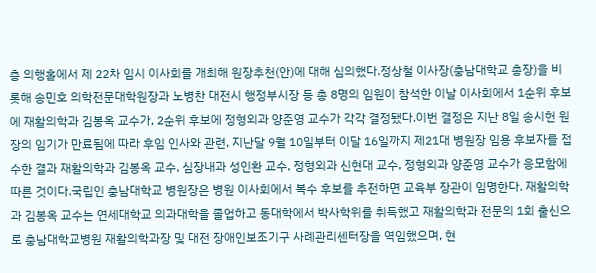층 의행홀에서 제 22차 임시 이사회를 개최해 원장추천(안)에 대해 심의했다.정상철 이사장(충남대학교 총장)을 비롯해 송민호 의학전문대학원장과 노병찬 대전시 행정부시장 등 총 8명의 임원이 참석한 이날 이사회에서 1순위 후보에 재활의학과 김봉옥 교수가, 2순위 후보에 정형외과 양준영 교수가 각각 결정됐다.이번 결정은 지난 8일 송시헌 원장의 임기가 만료됨에 따라 후임 인사와 관련, 지난달 9월 10일부터 이달 16일까지 제21대 병원장 임용 후보자를 접수한 결과 재활의학과 김봉옥 교수, 심장내과 성인환 교수, 정형외과 신현대 교수, 정형외과 양준영 교수가 응모함에 따른 것이다.국립인 충남대학교 병원장은 병원 이사회에서 복수 후보를 추전하면 교육부 장관이 임명한다. 재활의학과 김봉옥 교수는 연세대학교 의과대학을 졸업하고 동대학에서 박사학위를 취득했고 재활의학과 전문의 1회 출신으로 충남대학교병원 재활의학과장 및 대전 장애인보조기구 사례관리센터장을 역임했으며, 현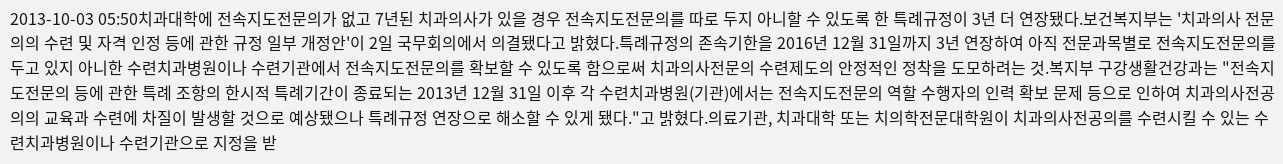2013-10-03 05:50치과대학에 전속지도전문의가 없고 7년된 치과의사가 있을 경우 전속지도전문의를 따로 두지 아니할 수 있도록 한 특례규정이 3년 더 연장됐다.보건복지부는 '치과의사 전문의의 수련 및 자격 인정 등에 관한 규정 일부 개정안'이 2일 국무회의에서 의결됐다고 밝혔다.특례규정의 존속기한을 2016년 12월 31일까지 3년 연장하여 아직 전문과목별로 전속지도전문의를 두고 있지 아니한 수련치과병원이나 수련기관에서 전속지도전문의를 확보할 수 있도록 함으로써 치과의사전문의 수련제도의 안정적인 정착을 도모하려는 것.복지부 구강생활건강과는 "전속지도전문의 등에 관한 특례 조항의 한시적 특례기간이 종료되는 2013년 12월 31일 이후 각 수련치과병원(기관)에서는 전속지도전문의 역할 수행자의 인력 확보 문제 등으로 인하여 치과의사전공의의 교육과 수련에 차질이 발생할 것으로 예상됐으나 특례규정 연장으로 해소할 수 있게 됐다."고 밝혔다.의료기관, 치과대학 또는 치의학전문대학원이 치과의사전공의를 수련시킬 수 있는 수련치과병원이나 수련기관으로 지정을 받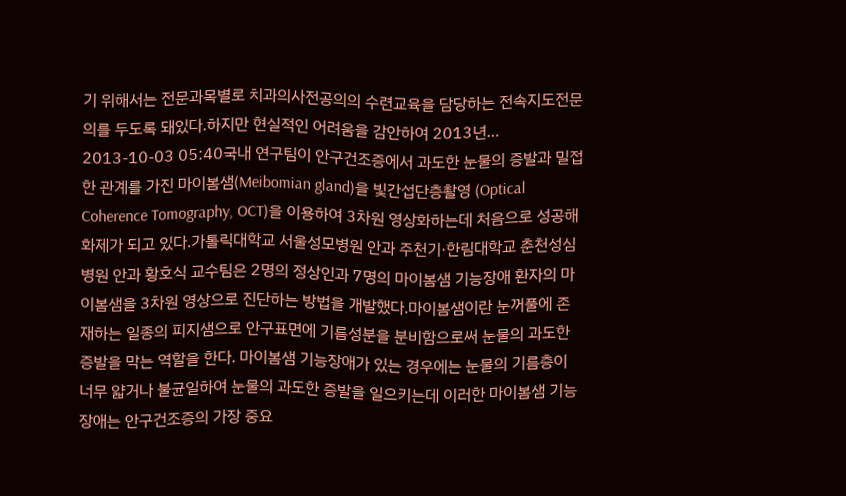기 위해서는 전문과목별로 치과의사전공의의 수련교육을 담당하는 전속지도전문의를 두도록 돼있다.하지만 현실적인 어려움을 감안하여 2013년…
2013-10-03 05:40국내 연구팀이 안구건조증에서 과도한 눈물의 증발과 밀접한 관계를 가진 마이봄샘(Meibomian gland)을 빛간섭단층촬영 (Optical Coherence Tomography, OCT)을 이용하여 3차원 영상화하는데 처음으로 성공해 화제가 되고 있다.가톨릭대학교 서울성모병원 안과 주천기·한림대학교 춘천성심병원 안과 황호식 교수팀은 2명의 정상인과 7명의 마이봄샘 기능장애 환자의 마이봄샘을 3차원 영상으로 진단하는 방법을 개발했다.마이봄샘이란 눈꺼풀에 존재하는 일종의 피지샘으로 안구표면에 기름성분을 분비함으로써 눈물의 과도한 증발을 막는 역할을 한다. 마이봄샘 기능장애가 있는 경우에는 눈물의 기름층이 너무 얇거나 불균일하여 눈물의 과도한 증발을 일으키는데 이러한 마이봄샘 기능장애는 안구건조증의 가장 중요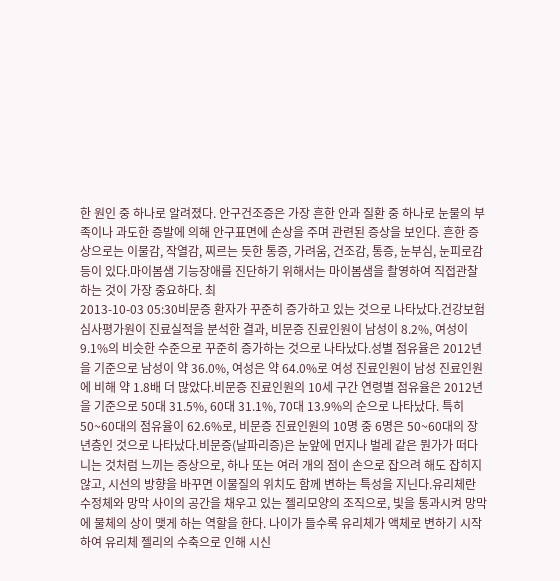한 원인 중 하나로 알려졌다. 안구건조증은 가장 흔한 안과 질환 중 하나로 눈물의 부족이나 과도한 증발에 의해 안구표면에 손상을 주며 관련된 증상을 보인다. 흔한 증상으로는 이물감, 작열감, 찌르는 듯한 통증, 가려움, 건조감, 통증, 눈부심, 눈피로감 등이 있다.마이봄샘 기능장애를 진단하기 위해서는 마이봄샘을 촬영하여 직접관찰 하는 것이 가장 중요하다. 최
2013-10-03 05:30비문증 환자가 꾸준히 증가하고 있는 것으로 나타났다.건강보험심사평가원이 진료실적을 분석한 결과, 비문증 진료인원이 남성이 8.2%, 여성이 9.1%의 비슷한 수준으로 꾸준히 증가하는 것으로 나타났다.성별 점유율은 2012년을 기준으로 남성이 약 36.0%, 여성은 약 64.0%로 여성 진료인원이 남성 진료인원에 비해 약 1.8배 더 많았다.비문증 진료인원의 10세 구간 연령별 점유율은 2012년을 기준으로 50대 31.5%, 60대 31.1%, 70대 13.9%의 순으로 나타났다. 특히 50~60대의 점유율이 62.6%로, 비문증 진료인원의 10명 중 6명은 50~60대의 장년층인 것으로 나타났다.비문증(날파리증)은 눈앞에 먼지나 벌레 같은 뭔가가 떠다니는 것처럼 느끼는 증상으로, 하나 또는 여러 개의 점이 손으로 잡으려 해도 잡히지 않고, 시선의 방향을 바꾸면 이물질의 위치도 함께 변하는 특성을 지닌다.유리체란 수정체와 망막 사이의 공간을 채우고 있는 젤리모양의 조직으로, 빛을 통과시켜 망막에 물체의 상이 맺게 하는 역할을 한다. 나이가 들수록 유리체가 액체로 변하기 시작하여 유리체 젤리의 수축으로 인해 시신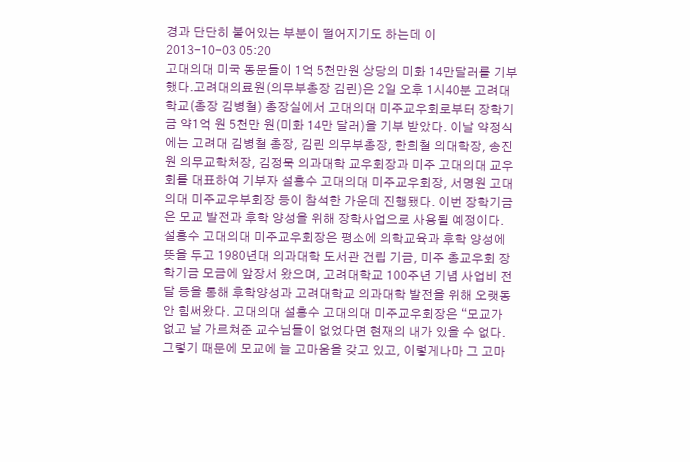경과 단단히 붙어있는 부분이 떨어지기도 하는데 이
2013-10-03 05:20
고대의대 미국 동문들이 1억 5천만원 상당의 미화 14만달러를 기부했다.고려대의료원(의무부총장 김린)은 2일 오후 1시40분 고려대학교(총장 김병철) 총장실에서 고대의대 미주교우회로부터 장학기금 약1억 원 5천만 원(미화 14만 달러)을 기부 받았다. 이날 약정식에는 고려대 김병철 총장, 김린 의무부총장, 한희철 의대학장, 송진원 의무교학처장, 김정묵 의과대학 교우회장과 미주 고대의대 교우회를 대표하여 기부자 설흥수 고대의대 미주교우회장, 서명원 고대의대 미주교우부회장 등이 참석한 가운데 진행됐다. 이번 장학기금은 모교 발전과 후학 양성을 위해 장학사업으로 사용될 예정이다. 설흥수 고대의대 미주교우회장은 평소에 의학교육과 후학 양성에 뜻을 두고 1980년대 의과대학 도서관 건립 기금, 미주 총교우회 장학기금 모금에 앞장서 왔으며, 고려대학교 100주년 기념 사업비 전달 등을 통해 후학양성과 고려대학교 의과대학 발전을 위해 오랫동안 힘써왔다. 고대의대 설흥수 고대의대 미주교우회장은 “모교가 없고 날 가르쳐준 교수님들이 없었다면 현재의 내가 있을 수 없다. 그렇기 때문에 모교에 늘 고마움을 갖고 있고, 이렇게나마 그 고마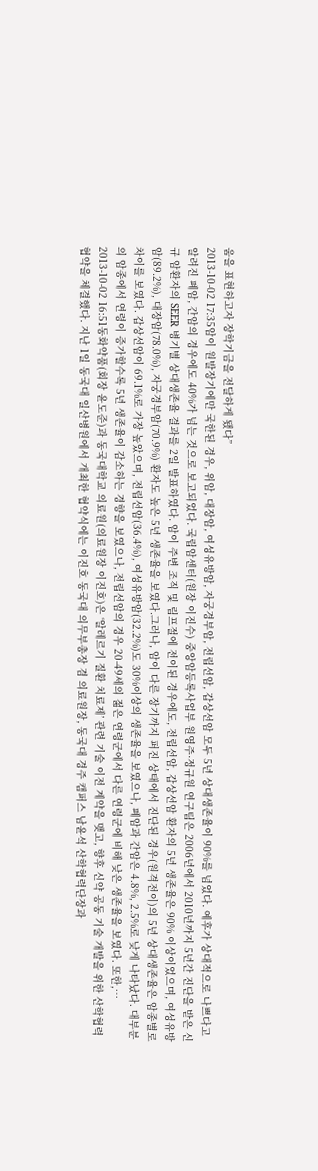움을 표현하고자 장학기금을 전달하게 됐다”
2013-10-02 17:35암이 원발장기에만 국한된 경우, 위암, 대장암, 여성유방암, 자궁경부암, 전립선암, 갑상선암 모두 5년 상대생존율이 90%를 넘었다. 예후가 상대적으로 나쁘다고 알려진 폐암, 간암의 경우에도 40%가 넘는 것으로 보고되었다. 국립암센터(원장 이진수) 중앙암등록사업부 원영주·정규원 연구팀은 2006년에서 2010년까지 5년간 진단을 받은 신규 암환자의 SEER 병기별 상대생존율 결과를 2일 발표하였다. 암이 주변 조직 및 림프절에 전이된 경우에도, 전립선암, 갑상선암 환자의 5년 생존율은 90% 이상이었으며, 여성유방암(89.2%), 대장암(78.0%), 자궁경부암(70.9%) 환자도 높은 5년 생존율을 보였다.그러나, 암이 다른 장기까지 퍼진 상태에서 진단된 경우(원격전이)의 5년 상대생존율은 암종별로 차이를 보였다. 갑상선암이 69.1%로 가장 높았으며, 전립선암(36.4%), 여성유방암(32.2%)도 30%이상의 생존율을 보였으나, 폐암과 간암은 4.8%, 2.5%로 낮게 나타났다. 대부분의 암종에서 연령이 증가할수록 5년 생존율이 감소하는 경향을 보였으나, 전립선암의 경우 20-49세의 젊은 연령군에서 다른 연령군에 비해 낮은 생존율을 보였다. 또한,…
2013-10-02 16:51동화약품(회장 윤도준)과 동국대학교 의료원(의료원장 이진호)은 ‘알레르기 질환 치료제’ 관련 기술 이전 계약을 맺고, 향후 신약 공동 기술 개발을 위한 산학협력협약을 체결했다. 지난 1일 동국대 일산병원에서 개최한 협약식에는 이진호 동국대 의무부총장 겸 의료원장, 동국대 경주 캠퍼스 남윤석 산학협력단장과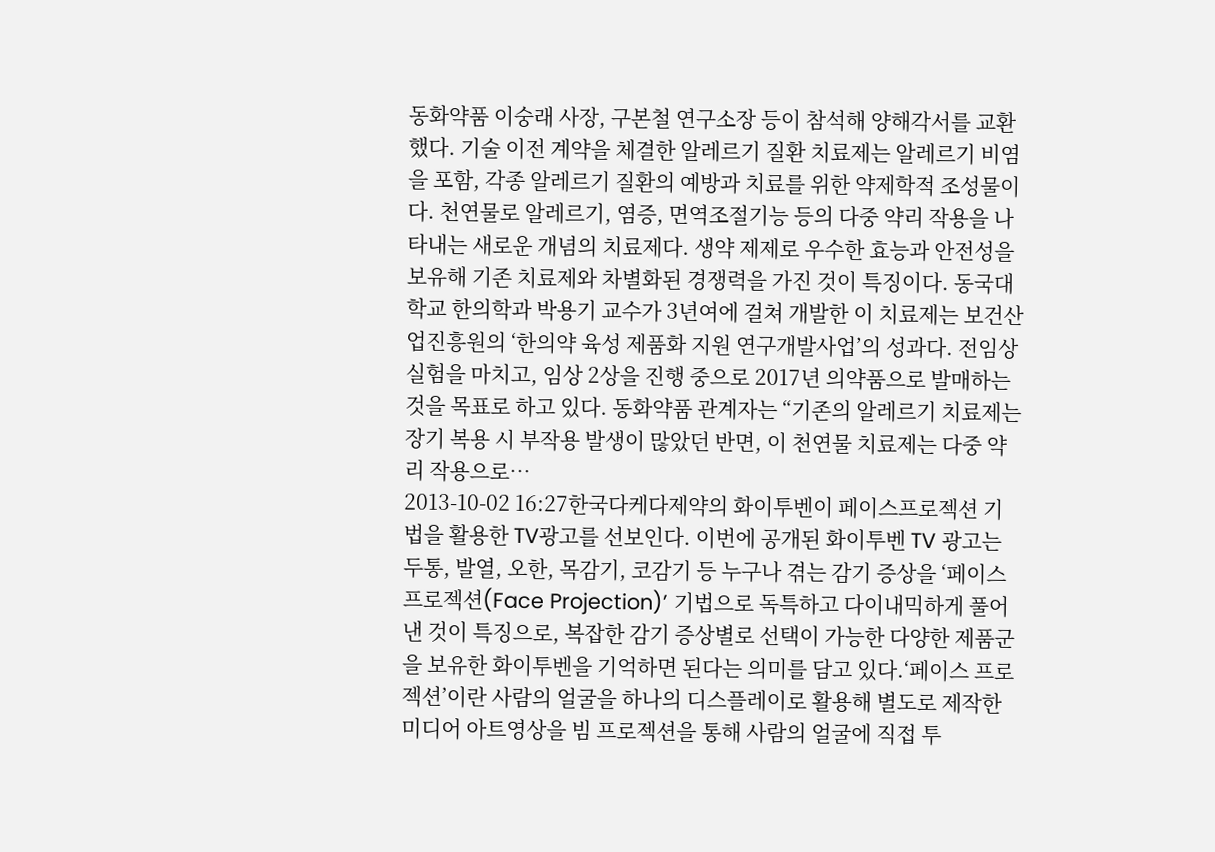동화약품 이숭래 사장, 구본철 연구소장 등이 참석해 양해각서를 교환했다. 기술 이전 계약을 체결한 알레르기 질환 치료제는 알레르기 비염을 포함, 각종 알레르기 질환의 예방과 치료를 위한 약제학적 조성물이다. 천연물로 알레르기, 염증, 면역조절기능 등의 다중 약리 작용을 나타내는 새로운 개념의 치료제다. 생약 제제로 우수한 효능과 안전성을 보유해 기존 치료제와 차별화된 경쟁력을 가진 것이 특징이다. 동국대학교 한의학과 박용기 교수가 3년여에 걸쳐 개발한 이 치료제는 보건산업진흥원의 ‘한의약 육성 제품화 지원 연구개발사업’의 성과다. 전임상 실험을 마치고, 임상 2상을 진행 중으로 2017년 의약품으로 발매하는 것을 목표로 하고 있다. 동화약품 관계자는 “기존의 알레르기 치료제는 장기 복용 시 부작용 발생이 많았던 반면, 이 천연물 치료제는 다중 약리 작용으로…
2013-10-02 16:27한국다케다제약의 화이투벤이 페이스프로젝션 기법을 활용한 TV광고를 선보인다. 이번에 공개된 화이투벤 TV 광고는 두통, 발열, 오한, 목감기, 코감기 등 누구나 겪는 감기 증상을 ‘페이스 프로젝션(Face Projection)’ 기법으로 독특하고 다이내믹하게 풀어낸 것이 특징으로, 복잡한 감기 증상별로 선택이 가능한 다양한 제품군을 보유한 화이투벤을 기억하면 된다는 의미를 담고 있다.‘페이스 프로젝션’이란 사람의 얼굴을 하나의 디스플레이로 활용해 별도로 제작한 미디어 아트영상을 빔 프로젝션을 통해 사람의 얼굴에 직접 투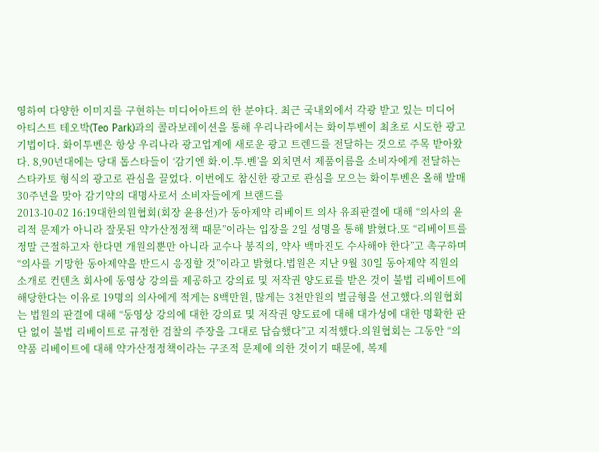영하여 다양한 이미지를 구현하는 미디어아트의 한 분야다. 최근 국내외에서 각광 받고 있는 미디어 아티스트 테오박(Teo Park)과의 콜라보레이션을 통해 우리나라에서는 화이투벤이 최초로 시도한 광고기법이다. 화이투벤은 항상 우리나라 광고업계에 새로운 광고 트렌드를 전달하는 것으로 주목 받아왔다. 8,90년대에는 당대 톱스타들이 ‘감기엔 화.이.투.벤’을 외치면서 제품이름을 소비자에게 전달하는 스타카토 형식의 광고로 관심을 끌었다. 이번에도 참신한 광고로 관심을 모으는 화이투벤은 올해 발매 30주년을 맞아 감기약의 대명사로서 소비자들에게 브랜드를
2013-10-02 16:19대한의원협회(회장 윤용선)가 동아제약 리베이트 의사 유죄판결에 대해 “의사의 윤리적 문제가 아니라 잘못된 약가산정정책 때문”이라는 입장을 2일 성명을 통해 밝혔다.또 “리베이트를 정말 근절하고자 한다면 개원의뿐만 아니라 교수나 봉직의, 약사 백마진도 수사해야 한다”고 촉구하며 “의사를 기망한 동아제약을 반드시 응징할 것”이라고 밝혔다.법원은 지난 9월 30일 동아제약 직원의 소개로 컨텐츠 회사에 동영상 강의를 제공하고 강의료 및 저작권 양도료를 받은 것이 불법 리베이트에 해당한다는 이유로 19명의 의사에게 적게는 8백만원, 많게는 3천만원의 벌금형을 선고했다.의원협회는 법원의 판결에 대해 “동영상 강의에 대한 강의료 및 저작권 양도료에 대해 대가성에 대한 명확한 판단 없이 불법 리베이트로 규정한 검찰의 주장을 그대로 답습했다”고 지적했다.의원협회는 그동안 “의약품 리베이트에 대해 약가산정정책이라는 구조적 문제에 의한 것이기 때문에, 복제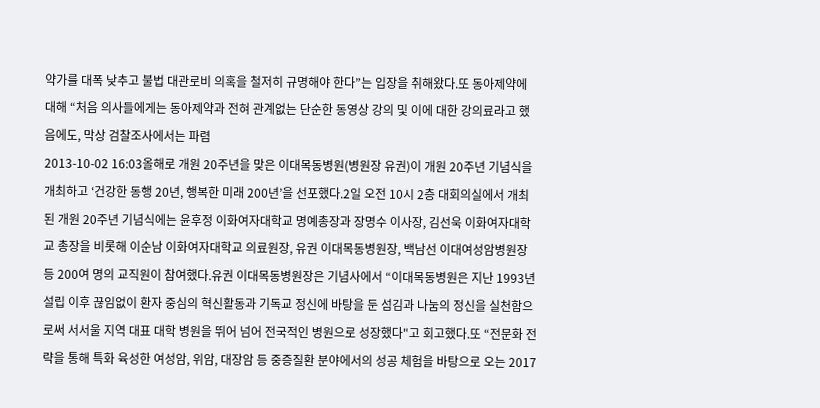약가를 대폭 낮추고 불법 대관로비 의혹을 철저히 규명해야 한다”는 입장을 취해왔다.또 동아제약에 대해 “처음 의사들에게는 동아제약과 전혀 관계없는 단순한 동영상 강의 및 이에 대한 강의료라고 했음에도, 막상 검찰조사에서는 파렴
2013-10-02 16:03올해로 개원 20주년을 맞은 이대목동병원(병원장 유권)이 개원 20주년 기념식을 개최하고 ‘건강한 동행 20년, 행복한 미래 200년’을 선포했다.2일 오전 10시 2층 대회의실에서 개최된 개원 20주년 기념식에는 윤후정 이화여자대학교 명예총장과 장명수 이사장, 김선욱 이화여자대학교 총장을 비롯해 이순남 이화여자대학교 의료원장, 유권 이대목동병원장, 백남선 이대여성암병원장 등 200여 명의 교직원이 참여했다.유권 이대목동병원장은 기념사에서 “이대목동병원은 지난 1993년 설립 이후 끊임없이 환자 중심의 혁신활동과 기독교 정신에 바탕을 둔 섬김과 나눔의 정신을 실천함으로써 서서울 지역 대표 대학 병원을 뛰어 넘어 전국적인 병원으로 성장했다"고 회고했다.또 “전문화 전략을 통해 특화 육성한 여성암, 위암, 대장암 등 중증질환 분야에서의 성공 체험을 바탕으로 오는 2017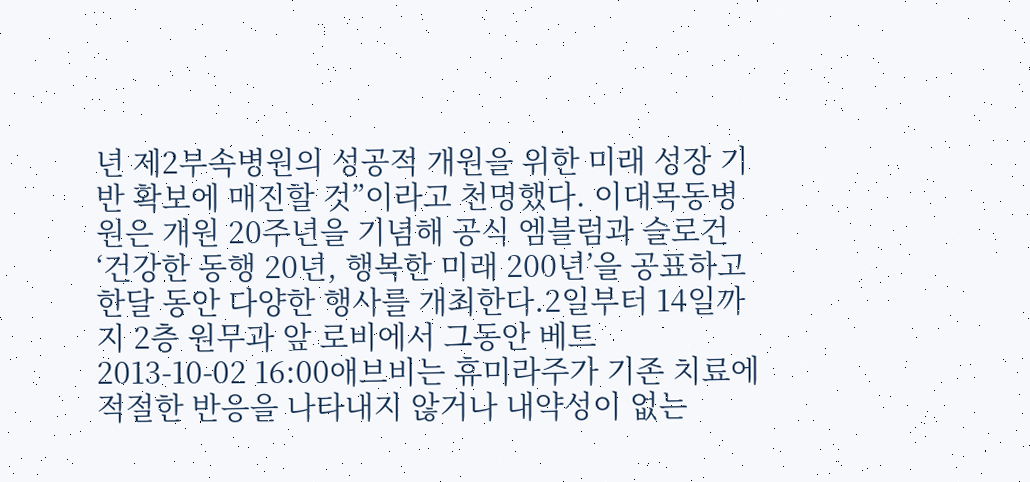년 제2부속병원의 성공적 개원을 위한 미래 성장 기반 확보에 매진할 것”이라고 천명했다. 이대목동병원은 개원 20주년을 기념해 공식 엠블럼과 슬로건 ‘건강한 동행 20년, 행복한 미래 200년’을 공표하고 한달 동안 다양한 행사를 개최한다.2일부터 14일까지 2층 원무과 앞 로비에서 그동안 베트
2013-10-02 16:00애브비는 휴미라주가 기존 치료에 적절한 반응을 나타내지 않거나 내약성이 없는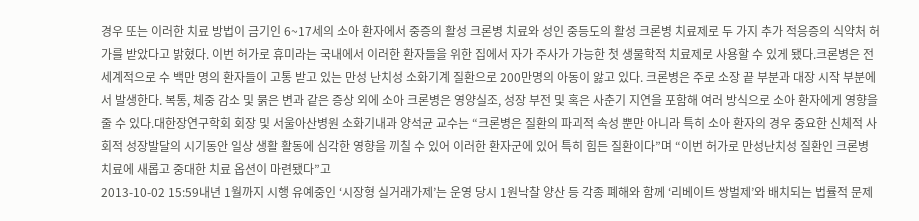경우 또는 이러한 치료 방법이 금기인 6~17세의 소아 환자에서 중증의 활성 크론병 치료와 성인 중등도의 활성 크론병 치료제로 두 가지 추가 적응증의 식약처 허가를 받았다고 밝혔다. 이번 허가로 휴미라는 국내에서 이러한 환자들을 위한 집에서 자가 주사가 가능한 첫 생물학적 치료제로 사용할 수 있게 됐다.크론병은 전 세계적으로 수 백만 명의 환자들이 고통 받고 있는 만성 난치성 소화기계 질환으로 200만명의 아동이 앓고 있다. 크론병은 주로 소장 끝 부분과 대장 시작 부분에서 발생한다. 복통, 체중 감소 및 묽은 변과 같은 증상 외에 소아 크론병은 영양실조, 성장 부전 및 혹은 사춘기 지연을 포함해 여러 방식으로 소아 환자에게 영향을 줄 수 있다.대한장연구학회 회장 및 서울아산병원 소화기내과 양석균 교수는 “크론병은 질환의 파괴적 속성 뿐만 아니라 특히 소아 환자의 경우 중요한 신체적 사회적 성장발달의 시기동안 일상 생활 활동에 심각한 영향을 끼칠 수 있어 이러한 환자군에 있어 특히 힘든 질환이다”며 “이번 허가로 만성난치성 질환인 크론병 치료에 새롭고 중대한 치료 옵션이 마련됐다”고
2013-10-02 15:59내년 1월까지 시행 유예중인 ‘시장형 실거래가제’는 운영 당시 1원낙찰 양산 등 각종 폐해와 함께 ‘리베이트 쌍벌제’와 배치되는 법률적 문제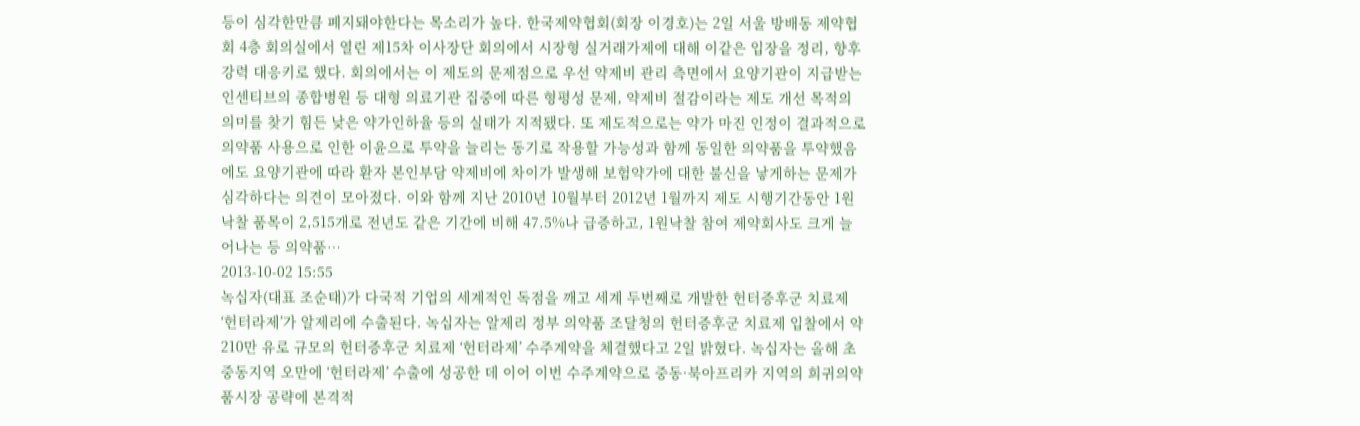등이 심각한만큼 폐지돼야한다는 목소리가 높다. 한국제약협회(회장 이경호)는 2일 서울 방배동 제약협회 4층 회의실에서 열린 제15차 이사장단 회의에서 시장형 실거래가제에 대해 이같은 입장을 정리, 향후 강력 대응키로 했다. 회의에서는 이 제도의 문제점으로 우선 약제비 관리 측면에서 요양기관이 지급받는 인센티브의 종합병원 등 대형 의료기관 집중에 따른 형평성 문제, 약제비 절감이라는 제도 개선 목적의 의미를 찾기 힘든 낮은 약가인하율 등의 실태가 지적됐다. 또 제도적으로는 약가 마진 인정이 결과적으로 의약품 사용으로 인한 이윤으로 투약을 늘리는 동기로 작용할 가능성과 함께 동일한 의약품을 투약했음에도 요양기관에 따라 환자 본인부담 약제비에 차이가 발생해 보험약가에 대한 불신을 낳게하는 문제가 심각하다는 의견이 모아졌다. 이와 함께 지난 2010년 10월부터 2012년 1월까지 제도 시행기간동안 1원낙찰 품목이 2,515개로 전년도 같은 기간에 비해 47.5%나 급증하고, 1원낙찰 참여 제약회사도 크게 늘어나는 등 의약품…
2013-10-02 15:55
녹십자(대표 조순태)가 다국적 기업의 세계적인 독점을 깨고 세계 두번째로 개발한 헌터증후군 치료제 ‘헌터라제’가 알제리에 수출된다. 녹십자는 알제리 정부 의약품 조달청의 헌터증후군 치료제 입찰에서 약 210만 유로 규모의 헌터증후군 치료제 ‘헌터라제’ 수주계약을 체결했다고 2일 밝혔다. 녹십자는 올해 초 중동지역 오만에 ‘헌터라제’ 수출에 성공한 데 이어 이번 수주계약으로 중동·북아프리카 지역의 희귀의약품시장 공략에 본격적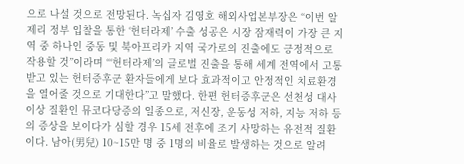으로 나설 것으로 전망된다. 녹십자 김영호 해외사업본부장은 “이번 알제리 정부 입찰을 통한 ‘헌터라제’ 수출 성공은 시장 잠재력이 가장 큰 지역 중 하나인 중동 및 북아프리카 지역 국가로의 진출에도 긍정적으로 작용할 것”이라며 “‘헌터라제’의 글로벌 진출을 통해 세계 전역에서 고통받고 있는 헌터증후군 환자들에게 보다 효과적이고 안정적인 치료환경을 열어줄 것으로 기대한다”고 말했다. 한편 헌터증후군은 선천성 대사 이상 질환인 뮤코다당증의 일종으로, 저신장, 운동성 저하, 지능 저하 등의 증상을 보이다가 심할 경우 15세 전후에 조기 사망하는 유전적 질환이다. 남아(男兒) 10~15만 명 중 1명의 비율로 발생하는 것으로 알려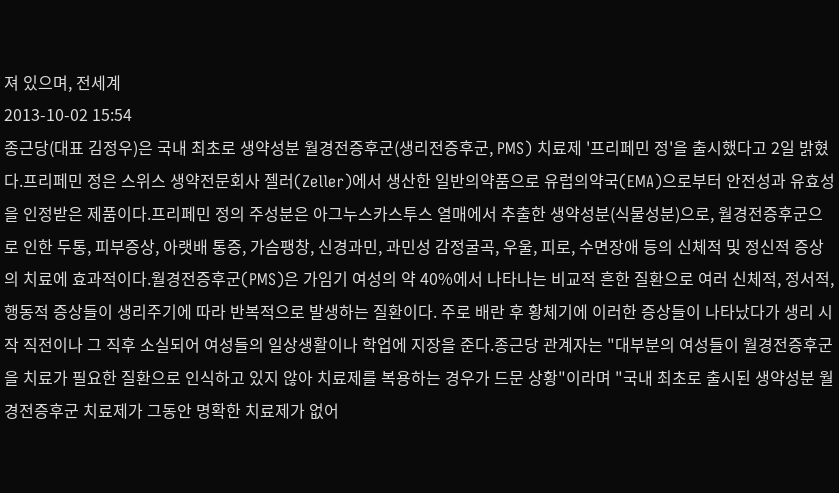져 있으며, 전세계
2013-10-02 15:54
종근당(대표 김정우)은 국내 최초로 생약성분 월경전증후군(생리전증후군, PMS) 치료제 '프리페민 정'을 출시했다고 2일 밝혔다.프리페민 정은 스위스 생약전문회사 젤러(Zeller)에서 생산한 일반의약품으로 유럽의약국(EMA)으로부터 안전성과 유효성을 인정받은 제품이다.프리페민 정의 주성분은 아그누스카스투스 열매에서 추출한 생약성분(식물성분)으로, 월경전증후군으로 인한 두통, 피부증상, 아랫배 통증, 가슴팽창, 신경과민, 과민성 감정굴곡, 우울, 피로, 수면장애 등의 신체적 및 정신적 증상의 치료에 효과적이다.월경전증후군(PMS)은 가임기 여성의 약 40%에서 나타나는 비교적 흔한 질환으로 여러 신체적, 정서적, 행동적 증상들이 생리주기에 따라 반복적으로 발생하는 질환이다. 주로 배란 후 황체기에 이러한 증상들이 나타났다가 생리 시작 직전이나 그 직후 소실되어 여성들의 일상생활이나 학업에 지장을 준다.종근당 관계자는 "대부분의 여성들이 월경전증후군을 치료가 필요한 질환으로 인식하고 있지 않아 치료제를 복용하는 경우가 드문 상황"이라며 "국내 최초로 출시된 생약성분 월경전증후군 치료제가 그동안 명확한 치료제가 없어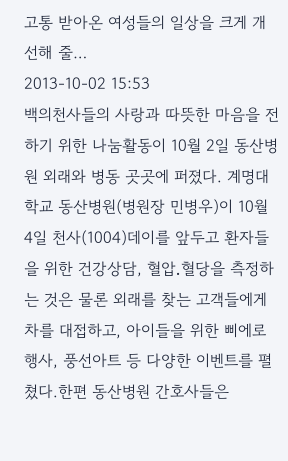고통 받아온 여성들의 일상을 크게 개선해 줄…
2013-10-02 15:53
백의천사들의 사랑과 따뜻한 마음을 전하기 위한 나눔활동이 10월 2일 동산병원 외래와 병동 곳곳에 퍼졌다. 계명대학교 동산병원(병원장 민병우)이 10월 4일 천사(1004)데이를 앞두고 환자들을 위한 건강상담, 혈압․혈당을 측정하는 것은 물론 외래를 찾는 고객들에게 차를 대접하고, 아이들을 위한 삐에로 행사, 풍선아트 등 다양한 이벤트를 펼쳤다.한편 동산병원 간호사들은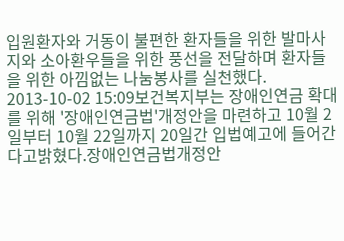입원환자와 거동이 불편한 환자들을 위한 발마사지와 소아환우들을 위한 풍선을 전달하며 환자들을 위한 아낌없는 나눔봉사를 실천했다.
2013-10-02 15:09보건복지부는 장애인연금 확대를 위해 '장애인연금법'개정안을 마련하고 10월 2일부터 10월 22일까지 20일간 입법예고에 들어간다고밝혔다.장애인연금법개정안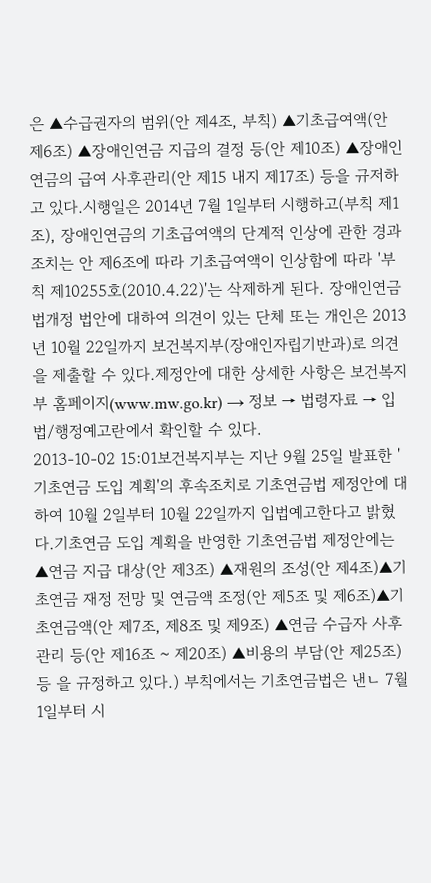은 ▲수급권자의 범위(안 제4조, 부칙) ▲기초급여액(안 제6조) ▲장애인연금 지급의 결정 등(안 제10조) ▲장애인연금의 급여 사후관리(안 제15 내지 제17조) 등을 규저하고 있다.시행일은 2014년 7월 1일부터 시행하고(부칙 제1조), 장애인연금의 기초급여액의 단계적 인상에 관한 경과조치는 안 제6조에 따라 기초급여액이 인상함에 따라 '부칙 제10255호(2010.4.22)'는 삭제하게 된다. 장애인연금법개정 법안에 대하여 의견이 있는 단체 또는 개인은 2013년 10월 22일까지 보건복지부(장애인자립기반과)로 의견을 제출할 수 있다.제정안에 대한 상세한 사항은 보건복지부 홈페이지(www.mw.go.kr) → 정보 → 법령자료 → 입법/행정예고란에서 확인할 수 있다.
2013-10-02 15:01보건복지부는 지난 9월 25일 발표한 '기초연금 도입 계획'의 후속조치로 기초연금법 제정안에 대하여 10월 2일부터 10월 22일까지 입법예고한다고 밝혔다.기초연금 도입 계획을 반영한 기초연금법 제정안에는 ▲연금 지급 대상(안 제3조) ▲재원의 조성(안 제4조)▲기초연금 재정 전망 및 연금액 조정(안 제5조 및 제6조)▲기초연금액(안 제7조, 제8조 및 제9조) ▲연금 수급자 사후관리 등(안 제16조 ~ 제20조) ▲비용의 부담(안 제25조)등 을 규정하고 있다.) 부칙에서는 기초연금법은 낸ㄴ 7월 1일부터 시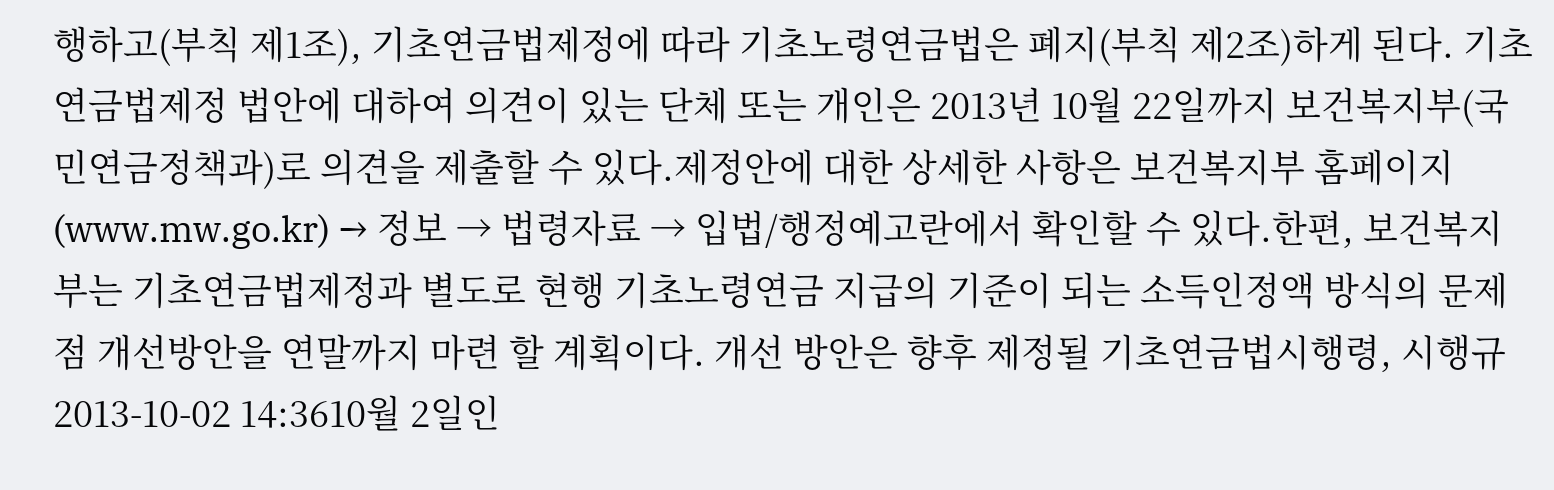행하고(부칙 제1조), 기초연금법제정에 따라 기초노령연금법은 폐지(부칙 제2조)하게 된다. 기초연금법제정 법안에 대하여 의견이 있는 단체 또는 개인은 2013년 10월 22일까지 보건복지부(국민연금정책과)로 의견을 제출할 수 있다.제정안에 대한 상세한 사항은 보건복지부 홈페이지(www.mw.go.kr) → 정보 → 법령자료 → 입법/행정예고란에서 확인할 수 있다.한편, 보건복지부는 기초연금법제정과 별도로 현행 기초노령연금 지급의 기준이 되는 소득인정액 방식의 문제점 개선방안을 연말까지 마련 할 계획이다. 개선 방안은 향후 제정될 기초연금법시행령, 시행규
2013-10-02 14:3610월 2일인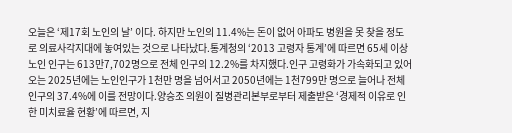오늘은 ‘제17회 노인의 날’ 이다. 하지만 노인의 11.4%는 돈이 없어 아파도 병원을 못 찾을 정도로 의료사각지대에 놓여있는 것으로 나타났다.통계청의 ‘2013 고령자 통계’에 따르면 65세 이상 노인 인구는 613만7,702명으로 전체 인구의 12.2%를 차지했다.인구 고령화가 가속화되고 있어 오는 2025년에는 노인인구가 1천만 명을 넘어서고 2050년에는 1천799만 명으로 늘어나 전체 인구의 37.4%에 이를 전망이다.양승조 의원이 질병관리본부로부터 제출받은 ‘경제적 이유로 인한 미치료율 현황’에 따르면, 지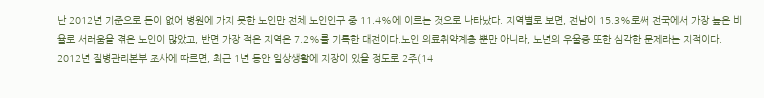난 2012년 기준으로 돈이 없어 병원에 가지 못한 노인만 전체 노인인구 중 11.4%에 이르는 것으로 나타났다. 지역별로 보면, 전남이 15.3%로써 전국에서 가장 높은 비율로 서러움을 겪은 노인이 많았고, 반면 가장 적은 지역은 7.2%를 기록한 대전이다.노인 의료취약계층 뿐만 아니라, 노년의 우울증 또한 심각한 문제라는 지적이다. 2012년 질병관리본부 조사에 따르면, 최근 1년 동안 일상생활에 지장이 있을 정도로 2주(14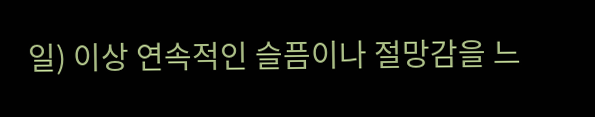일) 이상 연속적인 슬픔이나 절망감을 느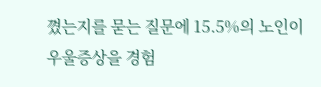꼈는지를 묻는 질문에 15.5%의 노인이 우울증상을 경험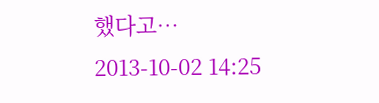했다고…
2013-10-02 14:25